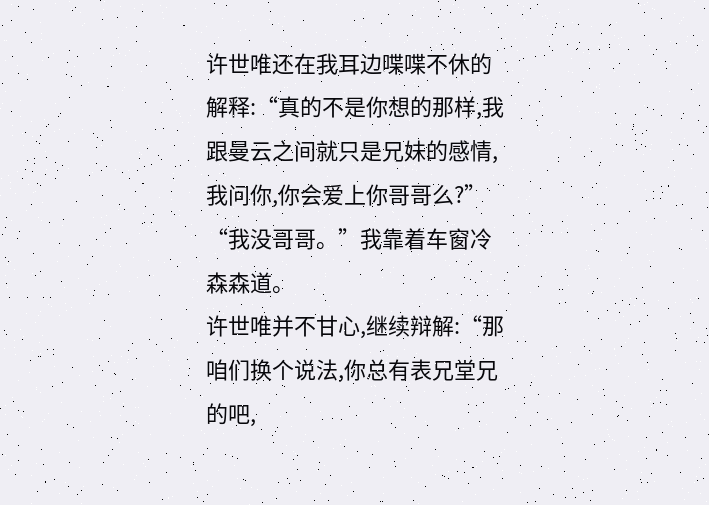许世唯还在我耳边喋喋不休的解释:“真的不是你想的那样,我跟曼云之间就只是兄妹的感情,我问你,你会爱上你哥哥么?”
“我没哥哥。”我靠着车窗冷森森道。
许世唯并不甘心,继续辩解:“那咱们换个说法,你总有表兄堂兄的吧,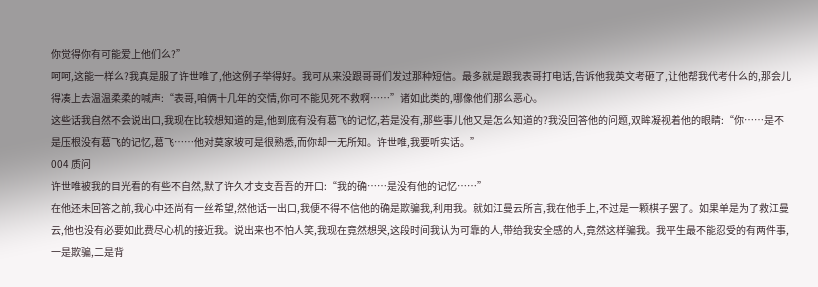你觉得你有可能爱上他们么?”
呵呵,这能一样么?我真是服了许世唯了,他这例子举得好。我可从来没跟哥哥们发过那种短信。最多就是跟我表哥打电话,告诉他我英文考砸了,让他帮我代考什么的,那会儿得凑上去温温柔柔的喊声:“表哥,咱俩十几年的交情,你可不能见死不救啊……”诸如此类的,哪像他们那么恶心。
这些话我自然不会说出口,我现在比较想知道的是,他到底有没有葛飞的记忆,若是没有,那些事儿他又是怎么知道的?我没回答他的问题,双眸凝视着他的眼睛:“你……是不是压根没有葛飞的记忆,葛飞……他对莫家坡可是很熟悉,而你却一无所知。许世唯,我要听实话。”
004 质问
许世唯被我的目光看的有些不自然,默了许久才支支吾吾的开口:“我的确……是没有他的记忆……”
在他还未回答之前,我心中还尚有一丝希望,然他话一出口,我便不得不信他的确是欺骗我,利用我。就如江曼云所言,我在他手上,不过是一颗棋子罢了。如果单是为了救江曼云,他也没有必要如此费尽心机的接近我。说出来也不怕人笑,我现在竟然想哭,这段时间我认为可靠的人,带给我安全感的人,竟然这样骗我。我平生最不能忍受的有两件事,一是欺骗,二是背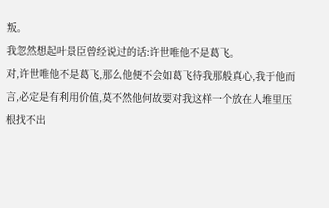叛。
我忽然想起叶景臣曾经说过的话:许世唯他不是葛飞。
对,许世唯他不是葛飞,那么他便不会如葛飞待我那般真心,我于他而言,必定是有利用价值,莫不然他何故要对我这样一个放在人堆里压根找不出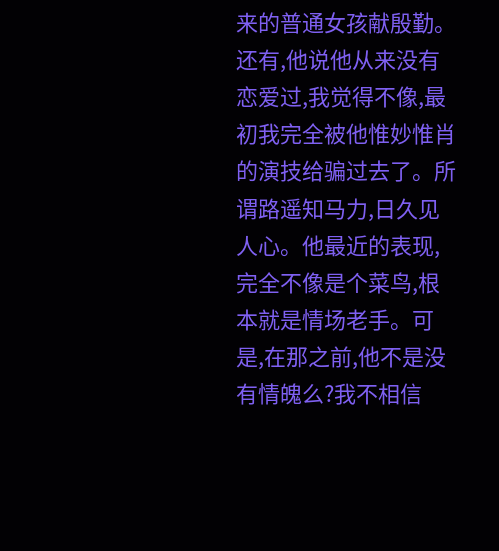来的普通女孩献殷勤。
还有,他说他从来没有恋爱过,我觉得不像,最初我完全被他惟妙惟肖的演技给骗过去了。所谓路遥知马力,日久见人心。他最近的表现,完全不像是个菜鸟,根本就是情场老手。可是,在那之前,他不是没有情魄么?我不相信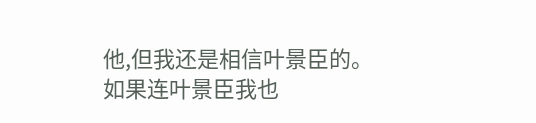他,但我还是相信叶景臣的。
如果连叶景臣我也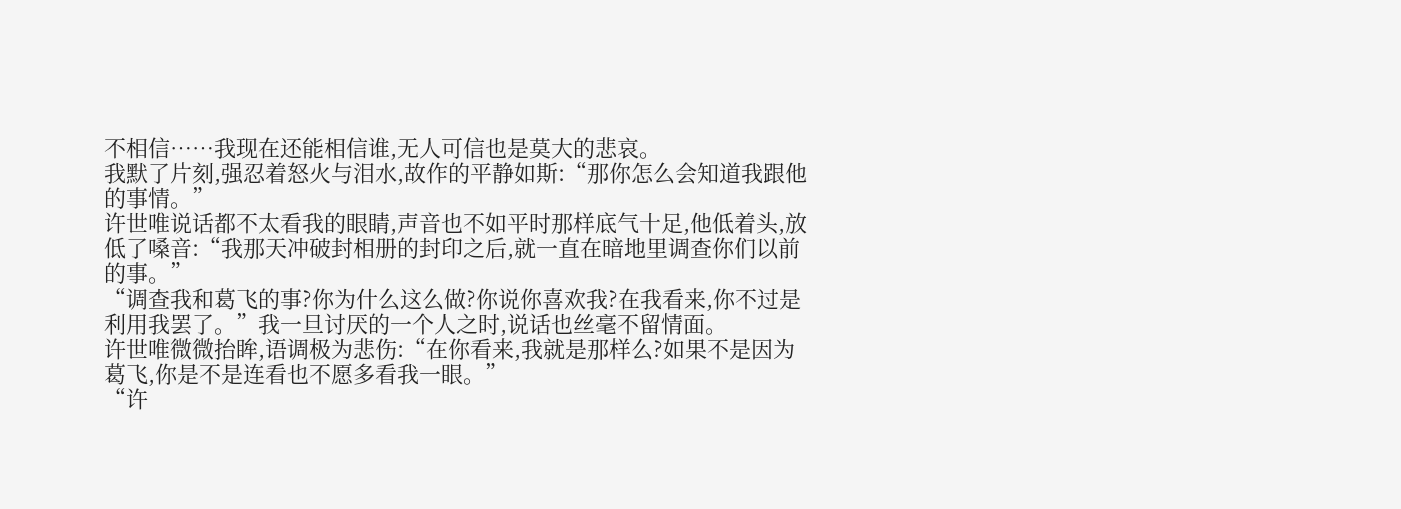不相信……我现在还能相信谁,无人可信也是莫大的悲哀。
我默了片刻,强忍着怒火与泪水,故作的平静如斯:“那你怎么会知道我跟他的事情。”
许世唯说话都不太看我的眼睛,声音也不如平时那样底气十足,他低着头,放低了嗓音:“我那天冲破封相册的封印之后,就一直在暗地里调查你们以前的事。”
“调查我和葛飞的事?你为什么这么做?你说你喜欢我?在我看来,你不过是利用我罢了。”我一旦讨厌的一个人之时,说话也丝毫不留情面。
许世唯微微抬眸,语调极为悲伤:“在你看来,我就是那样么?如果不是因为葛飞,你是不是连看也不愿多看我一眼。”
“许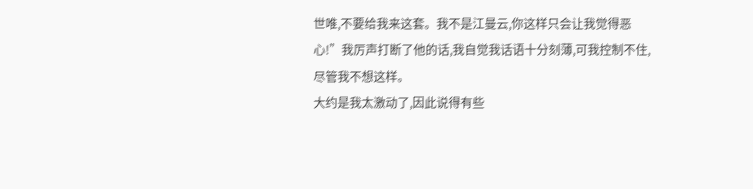世唯,不要给我来这套。我不是江曼云,你这样只会让我觉得恶心!”我厉声打断了他的话,我自觉我话语十分刻薄,可我控制不住,尽管我不想这样。
大约是我太激动了,因此说得有些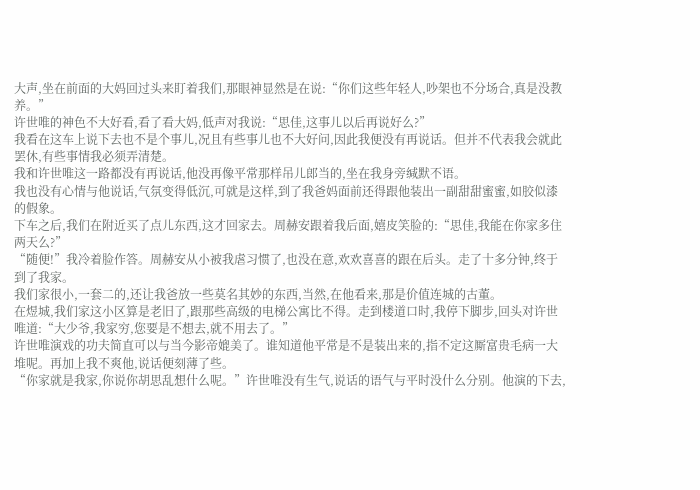大声,坐在前面的大妈回过头来盯着我们,那眼神显然是在说:“你们这些年轻人,吵架也不分场合,真是没教养。”
许世唯的神色不大好看,看了看大妈,低声对我说:“思佳,这事儿以后再说好么?”
我看在这车上说下去也不是个事儿,况且有些事儿也不大好问,因此我便没有再说话。但并不代表我会就此罢休,有些事情我必须弄清楚。
我和许世唯这一路都没有再说话,他没再像平常那样吊儿郎当的,坐在我身旁缄默不语。
我也没有心情与他说话,气氛变得低沉,可就是这样,到了我爸妈面前还得跟他装出一副甜甜蜜蜜,如胶似漆的假象。
下车之后,我们在附近买了点儿东西,这才回家去。周赫安跟着我后面,嬉皮笑脸的:“思佳,我能在你家多住两天么?”
“随便!”我冷着脸作答。周赫安从小被我虐习惯了,也没在意,欢欢喜喜的跟在后头。走了十多分钟,终于到了我家。
我们家很小,一套二的,还让我爸放一些莫名其妙的东西,当然,在他看来,那是价值连城的古董。
在煜城,我们家这小区算是老旧了,跟那些高级的电梯公寓比不得。走到楼道口时,我停下脚步,回头对许世唯道:“大少爷,我家穷,您要是不想去,就不用去了。”
许世唯演戏的功夫简直可以与当今影帝媲美了。谁知道他平常是不是装出来的,指不定这厮富贵毛病一大堆呢。再加上我不爽他,说话便刻薄了些。
“你家就是我家,你说你胡思乱想什么呢。”许世唯没有生气,说话的语气与平时没什么分别。他演的下去,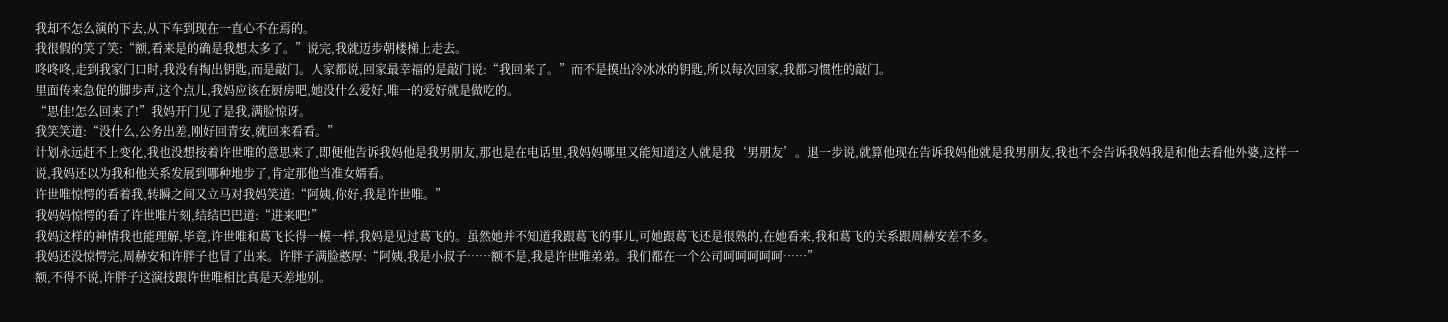我却不怎么演的下去,从下车到现在一直心不在焉的。
我很假的笑了笑:“额,看来是的确是我想太多了。”说完,我就迈步朝楼梯上走去。
咚咚咚,走到我家门口时,我没有掏出钥匙,而是敲门。人家都说,回家最幸福的是敲门说:“我回来了。”而不是摸出冷冰冰的钥匙,所以每次回家,我都习惯性的敲门。
里面传来急促的脚步声,这个点儿,我妈应该在厨房吧,她没什么爱好,唯一的爱好就是做吃的。
“思佳!怎么回来了!”我妈开门见了是我,满脸惊讶。
我笑笑道:“没什么,公务出差,刚好回青安,就回来看看。”
计划永远赶不上变化,我也没想按着许世唯的意思来了,即便他告诉我妈他是我男朋友,那也是在电话里,我妈妈哪里又能知道这人就是我‘男朋友’。退一步说,就算他现在告诉我妈他就是我男朋友,我也不会告诉我妈我是和他去看他外婆,这样一说,我妈还以为我和他关系发展到哪种地步了,肯定那他当准女婿看。
许世唯惊愕的看着我,转瞬之间又立马对我妈笑道:“阿姨,你好,我是许世唯。”
我妈妈惊愕的看了许世唯片刻,结结巴巴道:“进来吧!”
我妈这样的神情我也能理解,毕竟,许世唯和葛飞长得一模一样,我妈是见过葛飞的。虽然她并不知道我跟葛飞的事儿,可她跟葛飞还是很熟的,在她看来,我和葛飞的关系跟周赫安差不多。
我妈还没惊愕完,周赫安和许胖子也冒了出来。许胖子满脸憨厚:“阿姨,我是小叔子……额不是,我是许世唯弟弟。我们都在一个公司呵呵呵呵呵……”
额,不得不说,许胖子这演技跟许世唯相比真是天差地别。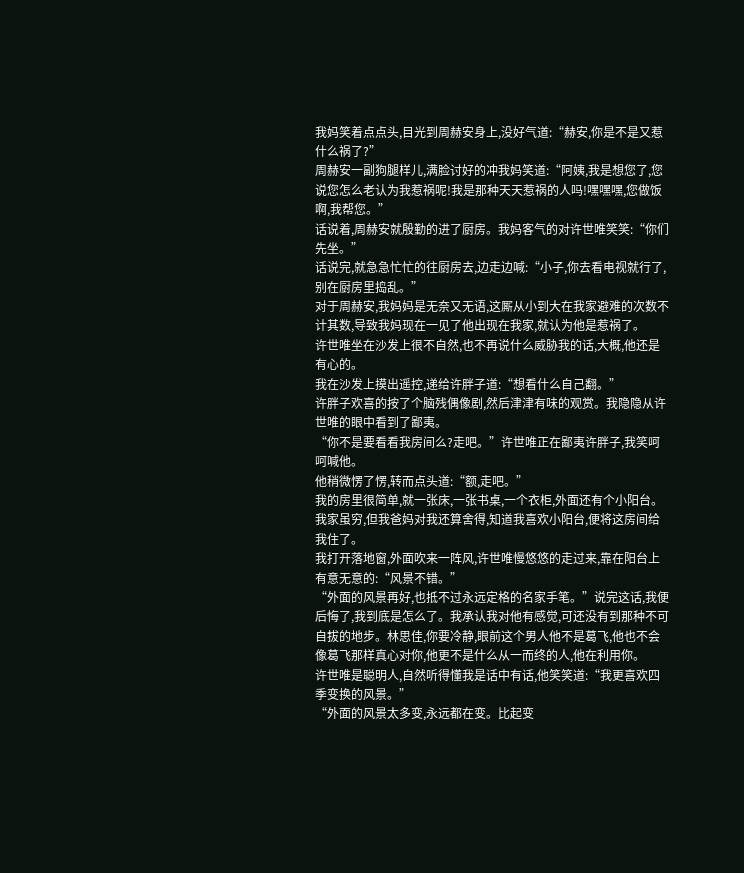我妈笑着点点头,目光到周赫安身上,没好气道:“赫安,你是不是又惹什么祸了?”
周赫安一副狗腿样儿,满脸讨好的冲我妈笑道:“阿姨,我是想您了,您说您怎么老认为我惹祸呢!我是那种天天惹祸的人吗!嘿嘿嘿,您做饭啊,我帮您。”
话说着,周赫安就殷勤的进了厨房。我妈客气的对许世唯笑笑:“你们先坐。”
话说完,就急急忙忙的往厨房去,边走边喊:“小子,你去看电视就行了,别在厨房里捣乱。”
对于周赫安,我妈妈是无奈又无语,这厮从小到大在我家避难的次数不计其数,导致我妈现在一见了他出现在我家,就认为他是惹祸了。
许世唯坐在沙发上很不自然,也不再说什么威胁我的话,大概,他还是有心的。
我在沙发上摸出遥控,递给许胖子道:“想看什么自己翻。”
许胖子欢喜的按了个脑残偶像剧,然后津津有味的观赏。我隐隐从许世唯的眼中看到了鄙夷。
“你不是要看看我房间么?走吧。”许世唯正在鄙夷许胖子,我笑呵呵喊他。
他稍微愣了愣,转而点头道:“额,走吧。”
我的房里很简单,就一张床,一张书桌,一个衣柜,外面还有个小阳台。我家虽穷,但我爸妈对我还算舍得,知道我喜欢小阳台,便将这房间给我住了。
我打开落地窗,外面吹来一阵风,许世唯慢悠悠的走过来,靠在阳台上有意无意的:“风景不错。”
“外面的风景再好,也抵不过永远定格的名家手笔。”说完这话,我便后悔了,我到底是怎么了。我承认我对他有感觉,可还没有到那种不可自拔的地步。林思佳,你要冷静,眼前这个男人他不是葛飞,他也不会像葛飞那样真心对你,他更不是什么从一而终的人,他在利用你。
许世唯是聪明人,自然听得懂我是话中有话,他笑笑道:“我更喜欢四季变换的风景。”
“外面的风景太多变,永远都在变。比起变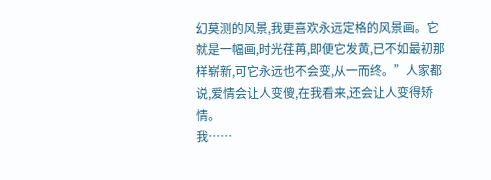幻莫测的风景,我更喜欢永远定格的风景画。它就是一幅画,时光荏苒,即便它发黄,已不如最初那样崭新,可它永远也不会变,从一而终。”人家都说,爱情会让人变傻,在我看来,还会让人变得矫情。
我……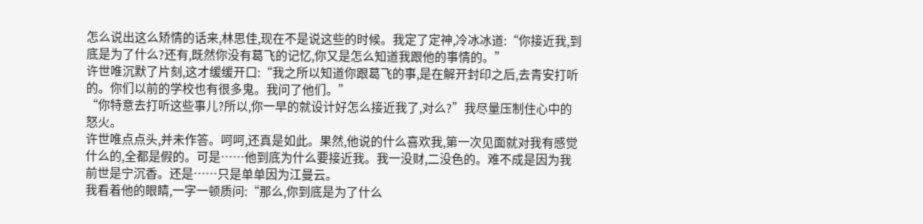怎么说出这么矫情的话来,林思佳,现在不是说这些的时候。我定了定神,冷冰冰道:“你接近我,到底是为了什么?还有,既然你没有葛飞的记忆,你又是怎么知道我跟他的事情的。”
许世唯沉默了片刻,这才缓缓开口:“我之所以知道你跟葛飞的事,是在解开封印之后,去青安打听的。你们以前的学校也有很多鬼。我问了他们。”
“你特意去打听这些事儿?所以,你一早的就设计好怎么接近我了,对么?”我尽量压制住心中的怒火。
许世唯点点头,并未作答。呵呵,还真是如此。果然,他说的什么喜欢我,第一次见面就对我有感觉什么的,全都是假的。可是……他到底为什么要接近我。我一没财,二没色的。难不成是因为我前世是宁沉香。还是……只是单单因为江曼云。
我看着他的眼睛,一字一顿质问:“那么,你到底是为了什么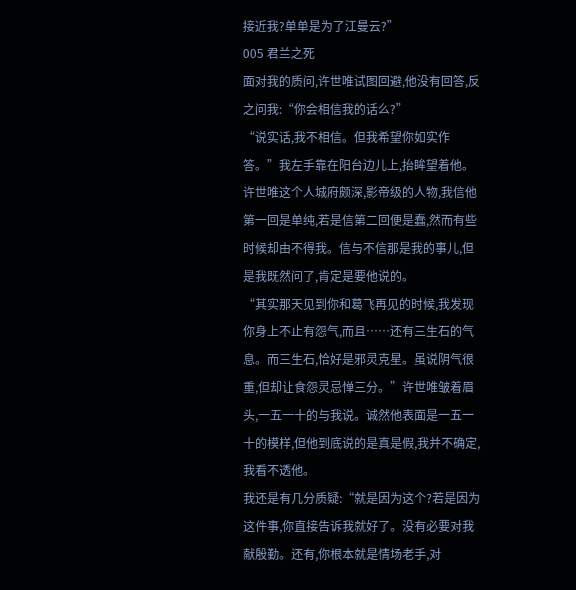接近我?单单是为了江曼云?”
005 君兰之死
面对我的质问,许世唯试图回避,他没有回答,反之问我:“你会相信我的话么?”
“说实话,我不相信。但我希望你如实作答。”我左手靠在阳台边儿上,抬眸望着他。
许世唯这个人城府颇深,影帝级的人物,我信他第一回是单纯,若是信第二回便是蠢,然而有些时候却由不得我。信与不信那是我的事儿,但是我既然问了,肯定是要他说的。
“其实那天见到你和葛飞再见的时候,我发现你身上不止有怨气,而且……还有三生石的气息。而三生石,恰好是邪灵克星。虽说阴气很重,但却让食怨灵忌惮三分。”许世唯皱着眉头,一五一十的与我说。诚然他表面是一五一十的模样,但他到底说的是真是假,我并不确定,我看不透他。
我还是有几分质疑:“就是因为这个?若是因为这件事,你直接告诉我就好了。没有必要对我献殷勤。还有,你根本就是情场老手,对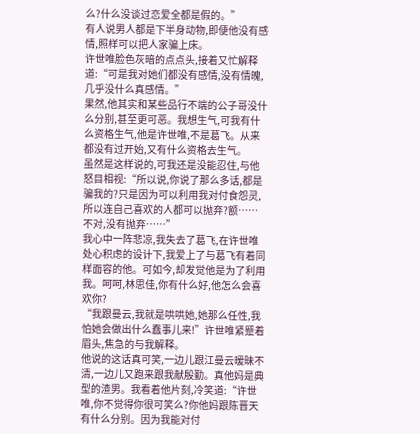么?什么没谈过恋爱全都是假的。”
有人说男人都是下半身动物,即便他没有感情,照样可以把人家骗上床。
许世唯脸色灰暗的点点头,接着又忙解释道:“可是我对她们都没有感情,没有情魄,几乎没什么真感情。”
果然,他其实和某些品行不端的公子哥没什么分别,甚至更可恶。我想生气,可我有什么资格生气,他是许世唯,不是葛飞。从来都没有过开始,又有什么资格去生气。
虽然是这样说的,可我还是没能忍住,与他怒目相视:“所以说,你说了那么多话,都是骗我的?只是因为可以利用我对付食怨灵,所以连自己喜欢的人都可以抛弃?额……不对,没有抛弃……”
我心中一阵悲凉,我失去了葛飞,在许世唯处心积虑的设计下,我爱上了与葛飞有着同样面容的他。可如今,却发觉他是为了利用我。呵呵,林思佳,你有什么好,他怎么会喜欢你?
“我跟曼云,我就是哄哄她,她那么任性,我怕她会做出什么蠢事儿来!”许世唯紧蹙着眉头,焦急的与我解释。
他说的这话真可笑,一边儿跟江曼云暧昧不清,一边儿又跑来跟我献殷勤。真他妈是典型的渣男。我看着他片刻,冷笑道:“许世唯,你不觉得你很可笑么?你他妈跟陈晋天有什么分别。因为我能对付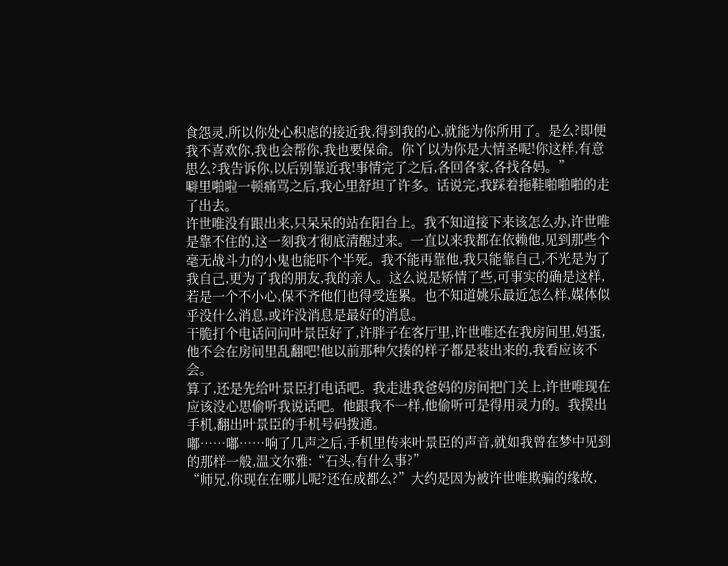食怨灵,所以你处心积虑的接近我,得到我的心,就能为你所用了。是么?即便我不喜欢你,我也会帮你,我也要保命。你丫以为你是大情圣呢!你这样,有意思么?我告诉你,以后别靠近我!事情完了之后,各回各家,各找各妈。”
噼里啪啦一顿痛骂之后,我心里舒坦了许多。话说完,我踩着拖鞋啪啪啪的走了出去。
许世唯没有跟出来,只呆呆的站在阳台上。我不知道接下来该怎么办,许世唯是靠不住的,这一刻我才彻底清醒过来。一直以来我都在依赖他,见到那些个毫无战斗力的小鬼也能吓个半死。我不能再靠他,我只能靠自己,不光是为了我自己,更为了我的朋友,我的亲人。这么说是矫情了些,可事实的确是这样,若是一个不小心,保不齐他们也得受连累。也不知道姚乐最近怎么样,媒体似乎没什么消息,或许没消息是最好的消息。
干脆打个电话问问叶景臣好了,许胖子在客厅里,许世唯还在我房间里,妈蛋,他不会在房间里乱翻吧!他以前那种欠揍的样子都是装出来的,我看应该不会。
算了,还是先给叶景臣打电话吧。我走进我爸妈的房间把门关上,许世唯现在应该没心思偷听我说话吧。他跟我不一样,他偷听可是得用灵力的。我摸出手机,翻出叶景臣的手机号码拨通。
嘟……嘟……响了几声之后,手机里传来叶景臣的声音,就如我曾在梦中见到的那样一般,温文尔雅:“石头,有什么事?”
“师兄,你现在在哪儿呢?还在成都么?”大约是因为被许世唯欺骗的缘故,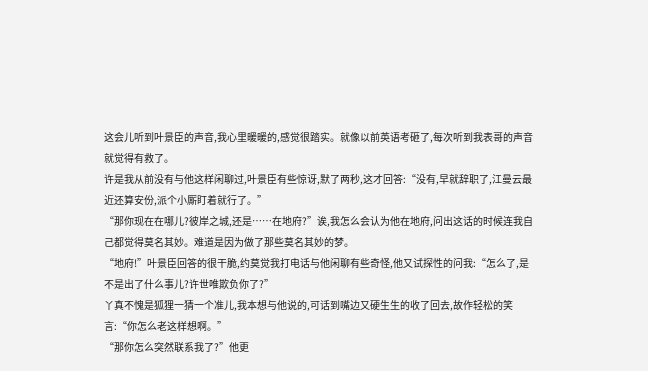这会儿听到叶景臣的声音,我心里暖暖的,感觉很踏实。就像以前英语考砸了,每次听到我表哥的声音就觉得有救了。
许是我从前没有与他这样闲聊过,叶景臣有些惊讶,默了两秒,这才回答:“没有,早就辞职了,江曼云最近还算安份,派个小厮盯着就行了。”
“那你现在在哪儿?彼岸之城,还是……在地府?”诶,我怎么会认为他在地府,问出这话的时候连我自己都觉得莫名其妙。难道是因为做了那些莫名其妙的梦。
“地府!”叶景臣回答的很干脆,约莫觉我打电话与他闲聊有些奇怪,他又试探性的问我:“怎么了,是不是出了什么事儿?许世唯欺负你了?”
丫真不愧是狐狸一猜一个准儿,我本想与他说的,可话到嘴边又硬生生的收了回去,故作轻松的笑言:“你怎么老这样想啊。”
“那你怎么突然联系我了?”他更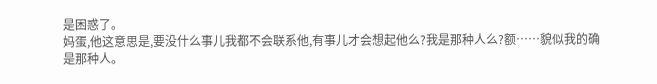是困惑了。
妈蛋,他这意思是,要没什么事儿我都不会联系他,有事儿才会想起他么?我是那种人么?额……貌似我的确是那种人。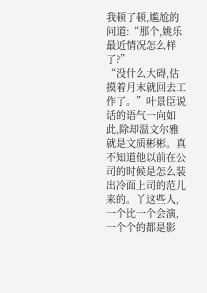我顿了顿,尴尬的问道:“那个,姚乐最近情况怎么样了?”
“没什么大碍,估摸着月末就回去工作了。”叶景臣说话的语气一向如此,除却温文尔雅就是文质彬彬。真不知道他以前在公司的时候是怎么装出冷面上司的范儿来的。丫这些人,一个比一个会演,一个个的都是影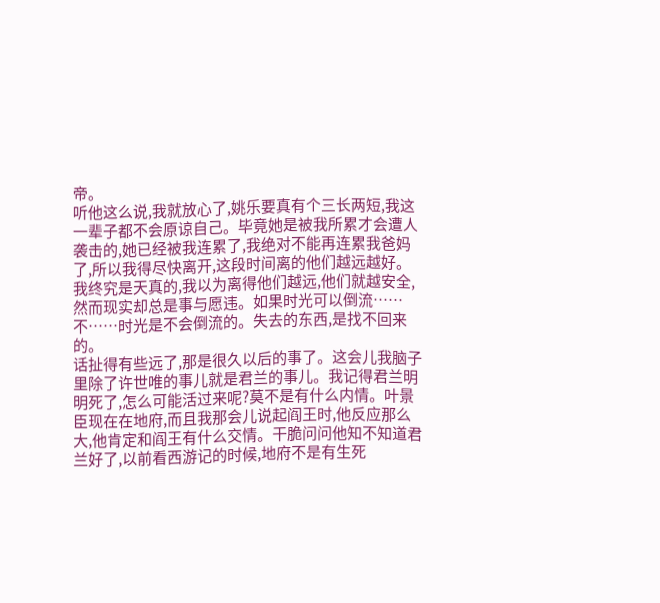帝。
听他这么说,我就放心了,姚乐要真有个三长两短,我这一辈子都不会原谅自己。毕竟她是被我所累才会遭人袭击的,她已经被我连累了,我绝对不能再连累我爸妈了,所以我得尽快离开,这段时间离的他们越远越好。
我终究是天真的,我以为离得他们越远,他们就越安全,然而现实却总是事与愿违。如果时光可以倒流……不……时光是不会倒流的。失去的东西,是找不回来的。
话扯得有些远了,那是很久以后的事了。这会儿我脑子里除了许世唯的事儿就是君兰的事儿。我记得君兰明明死了,怎么可能活过来呢?莫不是有什么内情。叶景臣现在在地府,而且我那会儿说起阎王时,他反应那么大,他肯定和阎王有什么交情。干脆问问他知不知道君兰好了,以前看西游记的时候,地府不是有生死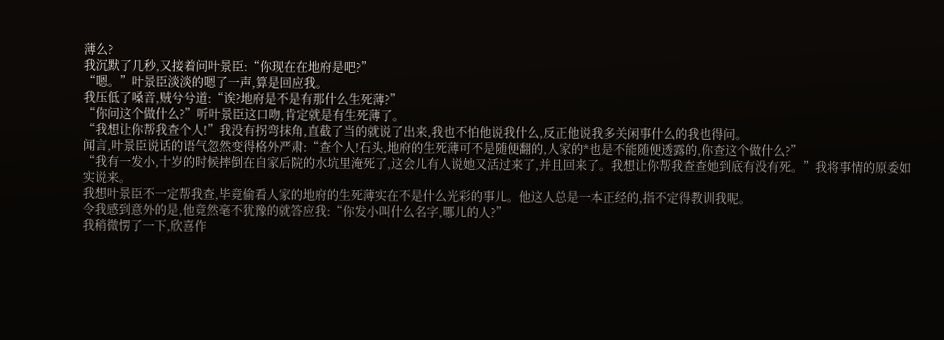薄么?
我沉默了几秒,又接着问叶景臣:“你现在在地府是吧?”
“嗯。”叶景臣淡淡的嗯了一声,算是回应我。
我压低了嗓音,贼兮兮道:“诶?地府是不是有那什么生死薄?”
“你问这个做什么?”听叶景臣这口吻,肯定就是有生死薄了。
“我想让你帮我查个人!”我没有拐弯抹角,直截了当的就说了出来,我也不怕他说我什么,反正他说我多关闲事什么的我也得问。
闻言,叶景臣说话的语气忽然变得格外严肃:“查个人!石头,地府的生死薄可不是随便翻的,人家的*也是不能随便透露的,你查这个做什么?”
“我有一发小,十岁的时候摔倒在自家后院的水坑里淹死了,这会儿有人说她又活过来了,并且回来了。我想让你帮我查查她到底有没有死。”我将事情的原委如实说来。
我想叶景臣不一定帮我查,毕竟偷看人家的地府的生死薄实在不是什么光彩的事儿。他这人总是一本正经的,指不定得教训我呢。
令我感到意外的是,他竟然毫不犹豫的就答应我:“你发小叫什么名字,哪儿的人?”
我稍微愣了一下,欣喜作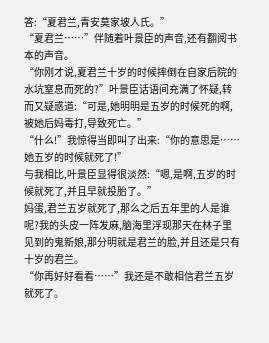答:“夏君兰,青安莫家坡人氏。”
“夏君兰……”伴随着叶景臣的声音,还有翻阅书本的声音。
“你刚才说,夏君兰十岁的时候摔倒在自家后院的水坑窒息而死的?”叶景臣话语间充满了怀疑,转而又疑惑道:“可是,她明明是五岁的时候死的啊,被她后妈毒打,导致死亡。”
“什么!”我惊得当即叫了出来:“你的意思是……她五岁的时候就死了!”
与我相比,叶景臣显得很淡然:“嗯,是啊,五岁的时候就死了,并且早就投胎了。”
妈蛋,君兰五岁就死了,那么之后五年里的人是谁呢?我的头皮一阵发麻,脑海里浮现那天在林子里见到的鬼新娘,那分明就是君兰的脸,并且还是只有十岁的君兰。
“你再好好看看……”我还是不敢相信君兰五岁就死了。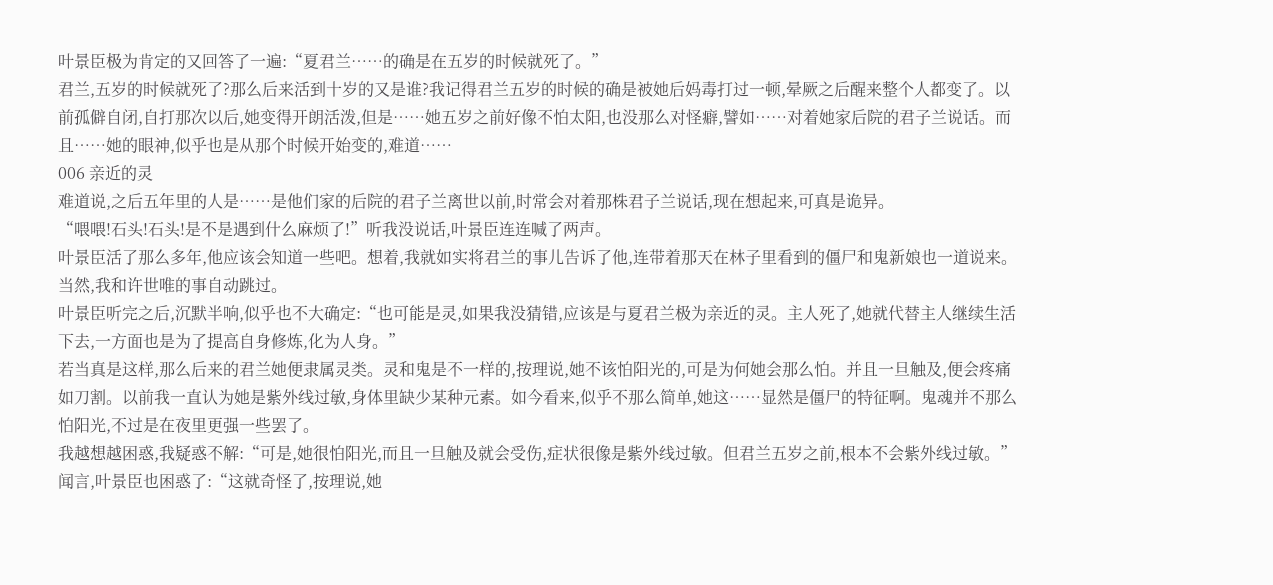叶景臣极为肯定的又回答了一遍:“夏君兰……的确是在五岁的时候就死了。”
君兰,五岁的时候就死了?那么后来活到十岁的又是谁?我记得君兰五岁的时候的确是被她后妈毒打过一顿,晕厥之后醒来整个人都变了。以前孤僻自闭,自打那次以后,她变得开朗活泼,但是……她五岁之前好像不怕太阳,也没那么对怪癖,譬如……对着她家后院的君子兰说话。而且……她的眼神,似乎也是从那个时候开始变的,难道……
006 亲近的灵
难道说,之后五年里的人是……是他们家的后院的君子兰离世以前,时常会对着那株君子兰说话,现在想起来,可真是诡异。
“喂喂!石头!石头!是不是遇到什么麻烦了!”听我没说话,叶景臣连连喊了两声。
叶景臣活了那么多年,他应该会知道一些吧。想着,我就如实将君兰的事儿告诉了他,连带着那天在林子里看到的僵尸和鬼新娘也一道说来。当然,我和许世唯的事自动跳过。
叶景臣听完之后,沉默半响,似乎也不大确定:“也可能是灵,如果我没猜错,应该是与夏君兰极为亲近的灵。主人死了,她就代替主人继续生活下去,一方面也是为了提高自身修炼,化为人身。”
若当真是这样,那么后来的君兰她便隶属灵类。灵和鬼是不一样的,按理说,她不该怕阳光的,可是为何她会那么怕。并且一旦触及,便会疼痛如刀割。以前我一直认为她是紫外线过敏,身体里缺少某种元素。如今看来,似乎不那么简单,她这……显然是僵尸的特征啊。鬼魂并不那么怕阳光,不过是在夜里更强一些罢了。
我越想越困惑,我疑惑不解:“可是,她很怕阳光,而且一旦触及就会受伤,症状很像是紫外线过敏。但君兰五岁之前,根本不会紫外线过敏。”
闻言,叶景臣也困惑了:“这就奇怪了,按理说,她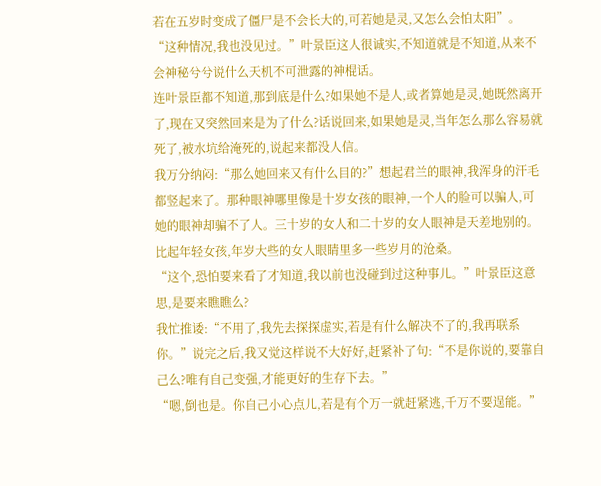若在五岁时变成了僵尸是不会长大的,可若她是灵,又怎么会怕太阳”。
“这种情况,我也没见过。”叶景臣这人很诚实,不知道就是不知道,从来不会神秘兮兮说什么天机不可泄露的神棍话。
连叶景臣都不知道,那到底是什么?如果她不是人,或者算她是灵,她既然离开了,现在又突然回来是为了什么?话说回来,如果她是灵,当年怎么那么容易就死了,被水坑给淹死的,说起来都没人信。
我万分纳闷:“那么她回来又有什么目的?”想起君兰的眼神,我浑身的汗毛都竖起来了。那种眼神哪里像是十岁女孩的眼神,一个人的脸可以骗人,可她的眼神却骗不了人。三十岁的女人和二十岁的女人眼神是天差地别的。比起年轻女孩,年岁大些的女人眼睛里多一些岁月的沧桑。
“这个,恐怕要来看了才知道,我以前也没碰到过这种事儿。”叶景臣这意思,是要来瞧瞧么?
我忙推诿:“不用了,我先去探探虚实,若是有什么解决不了的,我再联系你。”说完之后,我又觉这样说不大好好,赶紧补了句:“不是你说的,要靠自己么?唯有自己变强,才能更好的生存下去。”
“嗯,倒也是。你自己小心点儿,若是有个万一就赶紧逃,千万不要逞能。”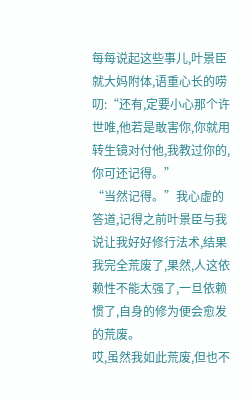每每说起这些事儿,叶景臣就大妈附体,语重心长的唠叨:“还有,定要小心那个许世唯,他若是敢害你,你就用转生镜对付他,我教过你的,你可还记得。”
“当然记得。”我心虚的答道,记得之前叶景臣与我说让我好好修行法术,结果我完全荒废了,果然,人这依赖性不能太强了,一旦依赖惯了,自身的修为便会愈发的荒废。
哎,虽然我如此荒废,但也不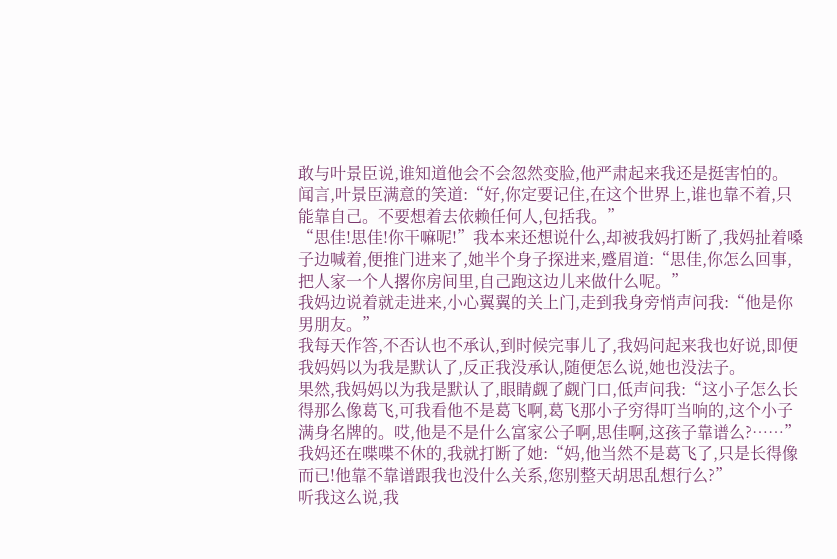敢与叶景臣说,谁知道他会不会忽然变脸,他严肃起来我还是挺害怕的。
闻言,叶景臣满意的笑道:“好,你定要记住,在这个世界上,谁也靠不着,只能靠自己。不要想着去依赖任何人,包括我。”
“思佳!思佳!你干嘛呢!”我本来还想说什么,却被我妈打断了,我妈扯着嗓子边喊着,便推门进来了,她半个身子探进来,蹙眉道:“思佳,你怎么回事,把人家一个人撂你房间里,自己跑这边儿来做什么呢。”
我妈边说着就走进来,小心翼翼的关上门,走到我身旁悄声问我:“他是你男朋友。”
我每天作答,不否认也不承认,到时候完事儿了,我妈问起来我也好说,即便我妈妈以为我是默认了,反正我没承认,随便怎么说,她也没法子。
果然,我妈妈以为我是默认了,眼睛觑了觑门口,低声问我:“这小子怎么长得那么像葛飞,可我看他不是葛飞啊,葛飞那小子穷得叮当响的,这个小子满身名牌的。哎,他是不是什么富家公子啊,思佳啊,这孩子靠谱么?……”
我妈还在喋喋不休的,我就打断了她:“妈,他当然不是葛飞了,只是长得像而已!他靠不靠谱跟我也没什么关系,您别整天胡思乱想行么?”
听我这么说,我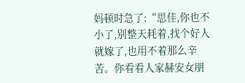妈顿时急了:“思佳,你也不小了,别整天耗着,找个好人就嫁了,也用不着那么辛苦。你看看人家赫安女朋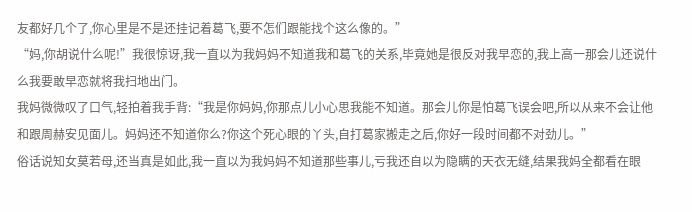友都好几个了,你心里是不是还挂记着葛飞,要不怎们跟能找个这么像的。”
“妈,你胡说什么呢!”我很惊讶,我一直以为我妈妈不知道我和葛飞的关系,毕竟她是很反对我早恋的,我上高一那会儿还说什么我要敢早恋就将我扫地出门。
我妈微微叹了口气,轻拍着我手背:“我是你妈妈,你那点儿小心思我能不知道。那会儿你是怕葛飞误会吧,所以从来不会让他和跟周赫安见面儿。妈妈还不知道你么?你这个死心眼的丫头,自打葛家搬走之后,你好一段时间都不对劲儿。”
俗话说知女莫若母,还当真是如此,我一直以为我妈妈不知道那些事儿,亏我还自以为隐瞒的天衣无缝,结果我妈全都看在眼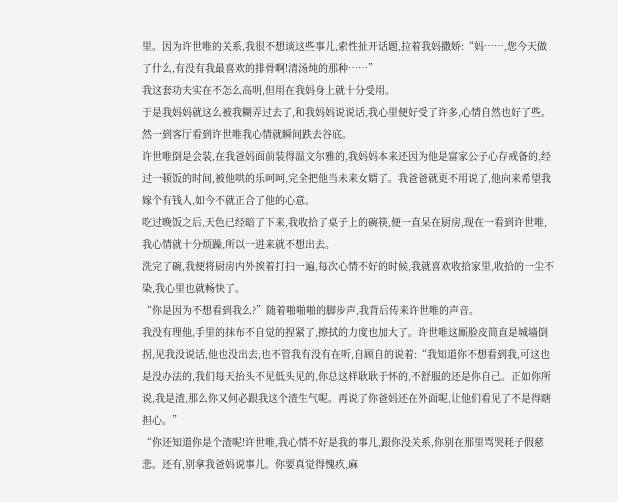里。因为许世唯的关系,我很不想谈这些事儿,索性扯开话题,拉着我妈撒娇:“妈……,您今天做了什么,有没有我最喜欢的排骨啊!清汤炖的那种……”
我这套功夫实在不怎么高明,但用在我妈身上就十分受用。
于是我妈妈就这么被我糊弄过去了,和我妈妈说说话,我心里便好受了许多,心情自然也好了些。然一到客厅看到许世唯我心情就瞬间跌去谷底。
许世唯倒是会装,在我爸妈面前装得温文尔雅的,我妈妈本来还因为他是富家公子心存戒备的,经过一顿饭的时间,被他哄的乐呵呵,完全把他当未来女婿了。我爸爸就更不用说了,他向来希望我嫁个有钱人,如今不就正合了他的心意。
吃过晚饭之后,天色已经暗了下来,我收拾了桌子上的碗筷,便一直呆在厨房,现在一看到许世唯,我心情就十分烦躁,所以一进来就不想出去。
洗完了碗,我便将厨房内外挨着打扫一遍,每次心情不好的时候,我就喜欢收拾家里,收拾的一尘不染,我心里也就畅快了。
“你是因为不想看到我么?”随着啪啪啪的脚步声,我背后传来许世唯的声音。
我没有理他,手里的抹布不自觉的捏紧了,擦拭的力度也加大了。许世唯这厮脸皮简直是城墙倒拐,见我没说话,他也没出去,也不管我有没有在听,自顾自的说着:“我知道你不想看到我,可这也是没办法的,我们每天抬头不见低头见的,你总这样耿耿于怀的,不舒服的还是你自己。正如你所说,我是渣,那么你又何必跟我这个渣生气呢。再说了你爸妈还在外面呢,让他们看见了不是得瞎担心。”
“你还知道你是个渣呢!许世唯,我心情不好是我的事儿,跟你没关系,你别在那里骂哭耗子假慈悲。还有,别拿我爸妈说事儿。你要真觉得愧疚,麻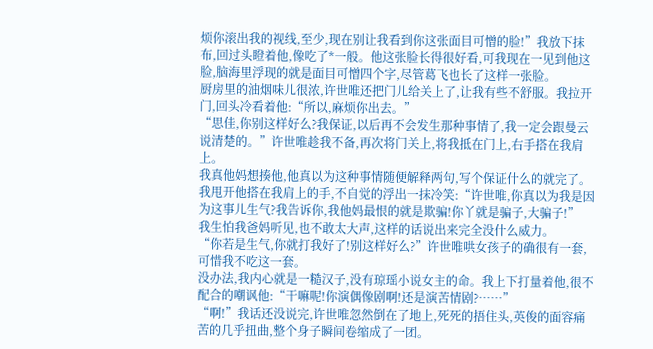烦你滚出我的视线,至少,现在别让我看到你这张面目可憎的脸!”我放下抹布,回过头瞪着他,像吃了*一般。他这张脸长得很好看,可我现在一见到他这脸,脑海里浮现的就是面目可憎四个字,尽管葛飞也长了这样一张脸。
厨房里的油烟味儿很浓,许世唯还把门儿给关上了,让我有些不舒服。我拉开门,回头冷看着他:“所以,麻烦你出去。”
“思佳,你别这样好么?我保证,以后再不会发生那种事情了,我一定会跟曼云说清楚的。”许世唯趁我不备,再次将门关上,将我抵在门上,右手搭在我肩上。
我真他妈想揍他,他真以为这种事情随便解释两句,写个保证什么的就完了。我甩开他搭在我肩上的手,不自觉的浮出一抹冷笑:“许世唯,你真以为我是因为这事儿生气?我告诉你,我他妈最恨的就是欺骗!你丫就是骗子,大骗子!”
我生怕我爸妈听见,也不敢太大声,这样的话说出来完全没什么威力。
“你若是生气,你就打我好了!别这样好么?”许世唯哄女孩子的确很有一套,可惜我不吃这一套。
没办法,我内心就是一糙汉子,没有琼瑶小说女主的命。我上下打量着他,很不配合的嘲讽他:“干嘛呢!你演偶像剧啊!还是演苦情剧?……”
“啊!”我话还没说完,许世唯忽然倒在了地上,死死的捂住头,英俊的面容痛苦的几乎扭曲,整个身子瞬间卷缩成了一团。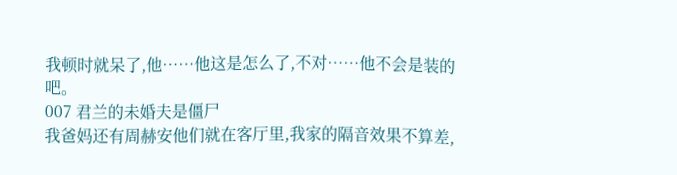我顿时就呆了,他……他这是怎么了,不对……他不会是装的吧。
007 君兰的未婚夫是僵尸
我爸妈还有周赫安他们就在客厅里,我家的隔音效果不算差,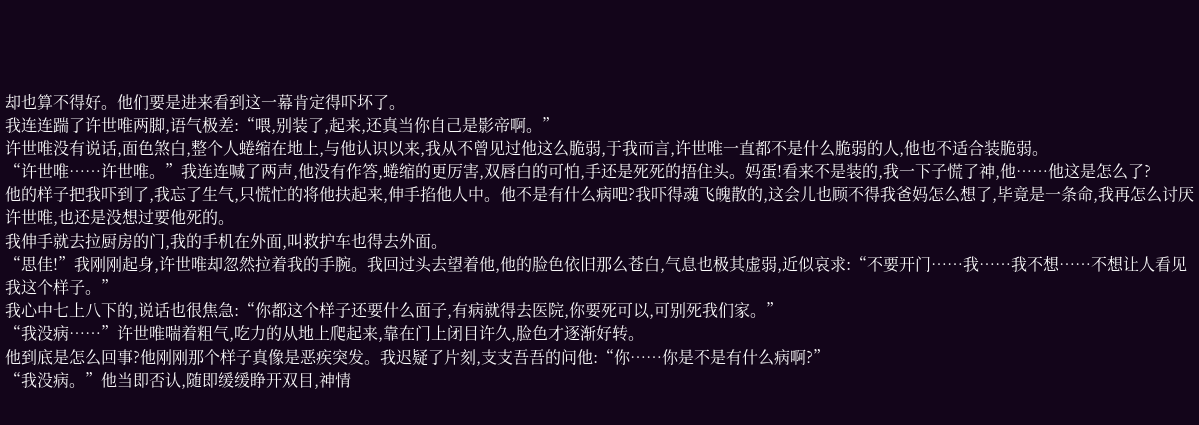却也算不得好。他们要是进来看到这一幕肯定得吓坏了。
我连连踹了许世唯两脚,语气极差:“喂,别装了,起来,还真当你自己是影帝啊。”
许世唯没有说话,面色煞白,整个人蜷缩在地上,与他认识以来,我从不曾见过他这么脆弱,于我而言,许世唯一直都不是什么脆弱的人,他也不适合装脆弱。
“许世唯……许世唯。”我连连喊了两声,他没有作答,蜷缩的更厉害,双唇白的可怕,手还是死死的捂住头。妈蛋!看来不是装的,我一下子慌了神,他……他这是怎么了?
他的样子把我吓到了,我忘了生气,只慌忙的将他扶起来,伸手掐他人中。他不是有什么病吧?我吓得魂飞魄散的,这会儿也顾不得我爸妈怎么想了,毕竟是一条命,我再怎么讨厌许世唯,也还是没想过要他死的。
我伸手就去拉厨房的门,我的手机在外面,叫救护车也得去外面。
“思佳!”我刚刚起身,许世唯却忽然拉着我的手腕。我回过头去望着他,他的脸色依旧那么苍白,气息也极其虚弱,近似哀求:“不要开门……我……我不想……不想让人看见我这个样子。”
我心中七上八下的,说话也很焦急:“你都这个样子还要什么面子,有病就得去医院,你要死可以,可别死我们家。”
“我没病……”许世唯喘着粗气,吃力的从地上爬起来,靠在门上闭目许久,脸色才逐渐好转。
他到底是怎么回事?他刚刚那个样子真像是恶疾突发。我迟疑了片刻,支支吾吾的问他:“你……你是不是有什么病啊?”
“我没病。”他当即否认,随即缓缓睁开双目,神情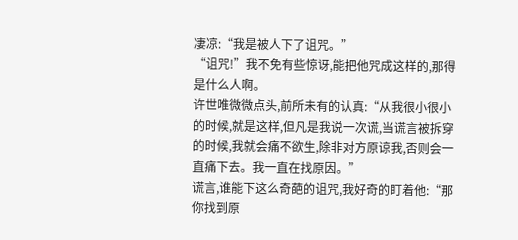凄凉:“我是被人下了诅咒。”
“诅咒!”我不免有些惊讶,能把他咒成这样的,那得是什么人啊。
许世唯微微点头,前所未有的认真:“从我很小很小的时候,就是这样,但凡是我说一次谎,当谎言被拆穿的时候,我就会痛不欲生,除非对方原谅我,否则会一直痛下去。我一直在找原因。”
谎言,谁能下这么奇葩的诅咒,我好奇的盯着他:“那你找到原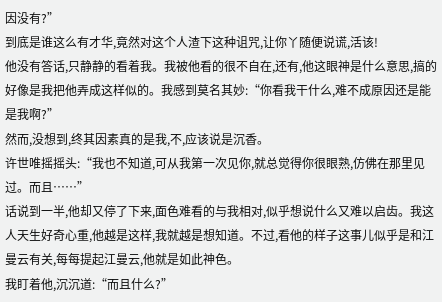因没有?”
到底是谁这么有才华,竟然对这个人渣下这种诅咒,让你丫随便说谎,活该!
他没有答话,只静静的看着我。我被他看的很不自在,还有,他这眼神是什么意思,搞的好像是我把他弄成这样似的。我感到莫名其妙:“你看我干什么,难不成原因还是能是我啊?”
然而,没想到,终其因素真的是我,不,应该说是沉香。
许世唯摇摇头:“我也不知道,可从我第一次见你,就总觉得你很眼熟,仿佛在那里见过。而且……”
话说到一半,他却又停了下来,面色难看的与我相对,似乎想说什么又难以启齿。我这人天生好奇心重,他越是这样,我就越是想知道。不过,看他的样子这事儿似乎是和江曼云有关,每每提起江曼云,他就是如此神色。
我盯着他,沉沉道:“而且什么?”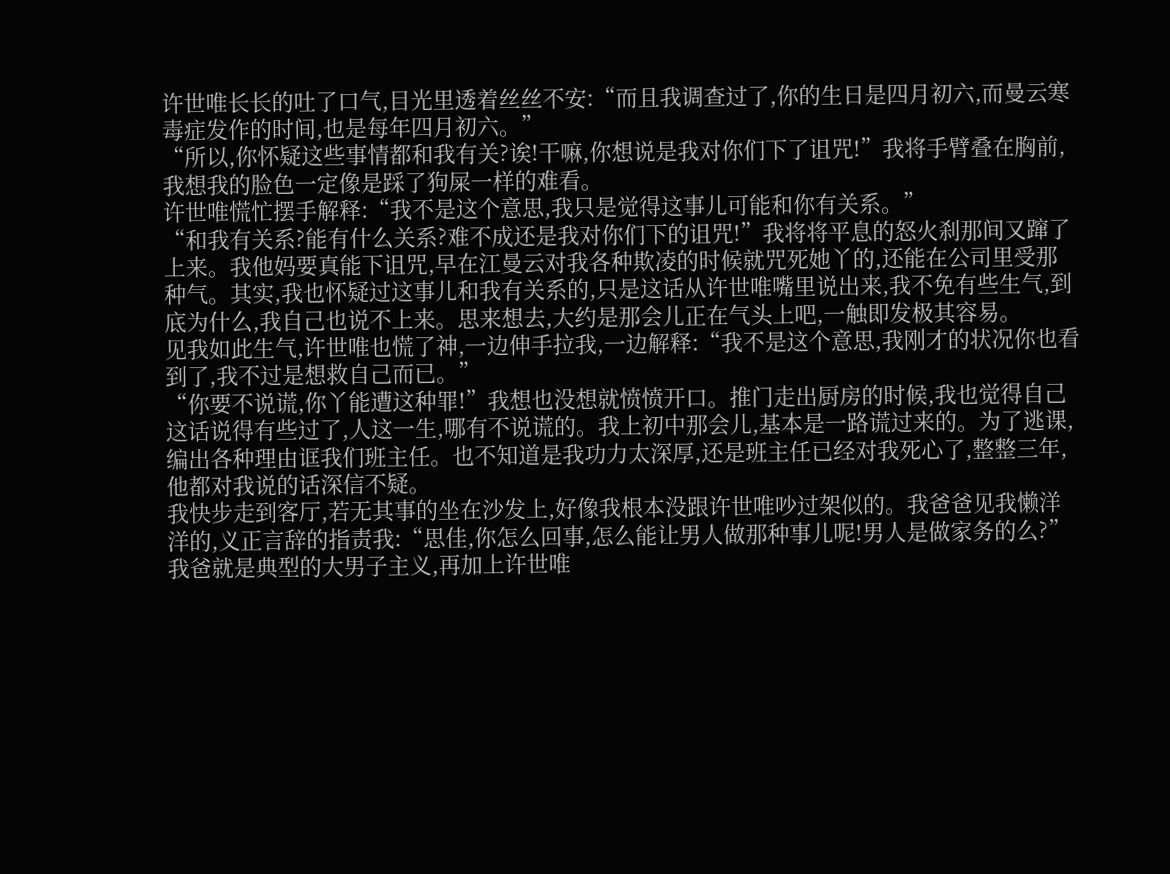许世唯长长的吐了口气,目光里透着丝丝不安:“而且我调查过了,你的生日是四月初六,而曼云寒毒症发作的时间,也是每年四月初六。”
“所以,你怀疑这些事情都和我有关?诶!干嘛,你想说是我对你们下了诅咒!”我将手臂叠在胸前,我想我的脸色一定像是踩了狗屎一样的难看。
许世唯慌忙摆手解释:“我不是这个意思,我只是觉得这事儿可能和你有关系。”
“和我有关系?能有什么关系?难不成还是我对你们下的诅咒!”我将将平息的怒火刹那间又蹿了上来。我他妈要真能下诅咒,早在江曼云对我各种欺凌的时候就咒死她丫的,还能在公司里受那种气。其实,我也怀疑过这事儿和我有关系的,只是这话从许世唯嘴里说出来,我不免有些生气,到底为什么,我自己也说不上来。思来想去,大约是那会儿正在气头上吧,一触即发极其容易。
见我如此生气,许世唯也慌了神,一边伸手拉我,一边解释:“我不是这个意思,我刚才的状况你也看到了,我不过是想救自己而已。”
“你要不说谎,你丫能遭这种罪!”我想也没想就愤愤开口。推门走出厨房的时候,我也觉得自己这话说得有些过了,人这一生,哪有不说谎的。我上初中那会儿,基本是一路谎过来的。为了逃课,编出各种理由诓我们班主任。也不知道是我功力太深厚,还是班主任已经对我死心了,整整三年,他都对我说的话深信不疑。
我快步走到客厅,若无其事的坐在沙发上,好像我根本没跟许世唯吵过架似的。我爸爸见我懒洋洋的,义正言辞的指责我:“思佳,你怎么回事,怎么能让男人做那种事儿呢!男人是做家务的么?”
我爸就是典型的大男子主义,再加上许世唯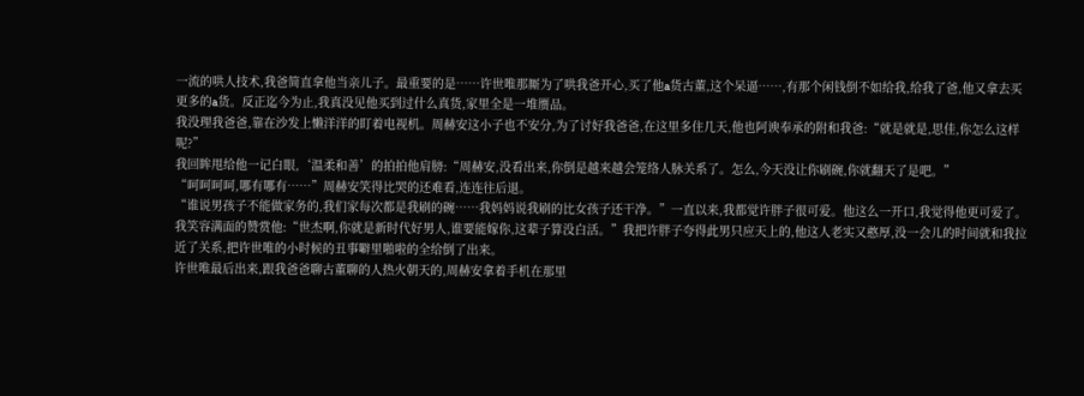一流的哄人技术,我爸简直拿他当亲儿子。最重要的是……许世唯那厮为了哄我爸开心,买了他a货古董,这个呆逼……,有那个闲钱倒不如给我,给我了爸,他又拿去买更多的a货。反正迄今为止,我真没见他买到过什么真货,家里全是一堆赝品。
我没理我爸爸,靠在沙发上懒洋洋的盯着电视机。周赫安这小子也不安分,为了讨好我爸爸,在这里多住几天,他也阿谀奉承的附和我爸:“就是就是,思佳,你怎么这样呢?”
我回眸甩给他一记白眼,‘温柔和善’的拍拍他肩膀:“周赫安,没看出来,你倒是越来越会笼络人脉关系了。怎么,今天没让你刷碗,你就翻天了是吧。”
“呵呵呵呵,哪有哪有……”周赫安笑得比哭的还难看,连连往后退。
“谁说男孩子不能做家务的,我们家每次都是我刷的碗……我妈妈说我刷的比女孩子还干净。”一直以来,我都觉许胖子很可爱。他这么一开口,我觉得他更可爱了。
我笑容满面的赞赏他:“世杰啊,你就是新时代好男人,谁要能嫁你,这辈子算没白活。”我把许胖子夸得此男只应天上的,他这人老实又憨厚,没一会儿的时间就和我拉近了关系,把许世唯的小时候的丑事噼里啪啦的全给倒了出来。
许世唯最后出来,跟我爸爸聊古董聊的人热火朝天的,周赫安拿着手机在那里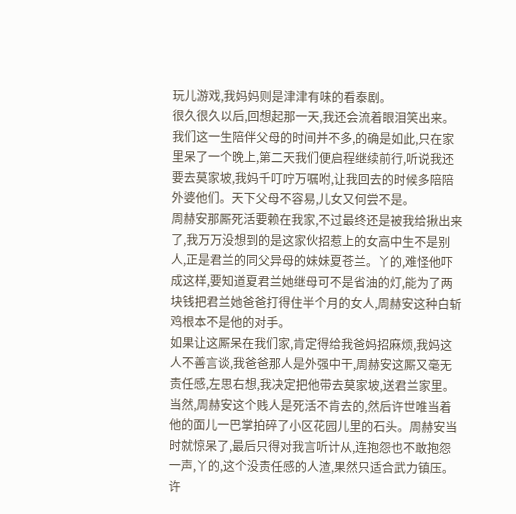玩儿游戏,我妈妈则是津津有味的看泰剧。
很久很久以后,回想起那一天,我还会流着眼泪笑出来。
我们这一生陪伴父母的时间并不多,的确是如此,只在家里呆了一个晚上,第二天我们便启程继续前行,听说我还要去莫家坡,我妈千叮咛万嘱咐,让我回去的时候多陪陪外婆他们。天下父母不容易,儿女又何尝不是。
周赫安那厮死活要赖在我家,不过最终还是被我给揪出来了,我万万没想到的是这家伙招惹上的女高中生不是别人,正是君兰的同父异母的妹妹夏苍兰。丫的,难怪他吓成这样,要知道夏君兰她继母可不是省油的灯,能为了两块钱把君兰她爸爸打得住半个月的女人,周赫安这种白斩鸡根本不是他的对手。
如果让这厮呆在我们家,肯定得给我爸妈招麻烦,我妈这人不善言谈,我爸爸那人是外强中干,周赫安这厮又毫无责任感,左思右想,我决定把他带去莫家坡,送君兰家里。
当然,周赫安这个贱人是死活不肯去的,然后许世唯当着他的面儿一巴掌拍碎了小区花园儿里的石头。周赫安当时就惊呆了,最后只得对我言听计从,连抱怨也不敢抱怨一声,丫的,这个没责任感的人渣,果然只适合武力镇压。
许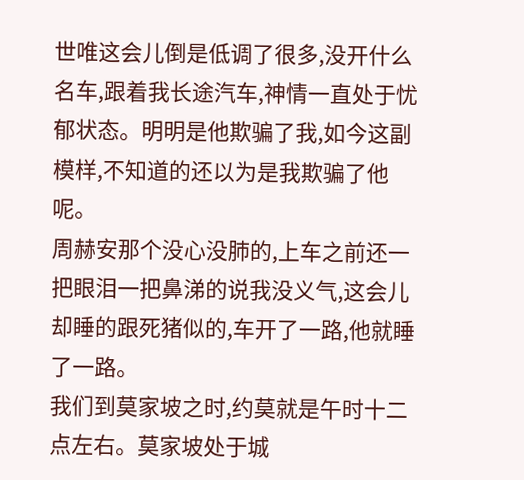世唯这会儿倒是低调了很多,没开什么名车,跟着我长途汽车,神情一直处于忧郁状态。明明是他欺骗了我,如今这副模样,不知道的还以为是我欺骗了他呢。
周赫安那个没心没肺的,上车之前还一把眼泪一把鼻涕的说我没义气,这会儿却睡的跟死猪似的,车开了一路,他就睡了一路。
我们到莫家坡之时,约莫就是午时十二点左右。莫家坡处于城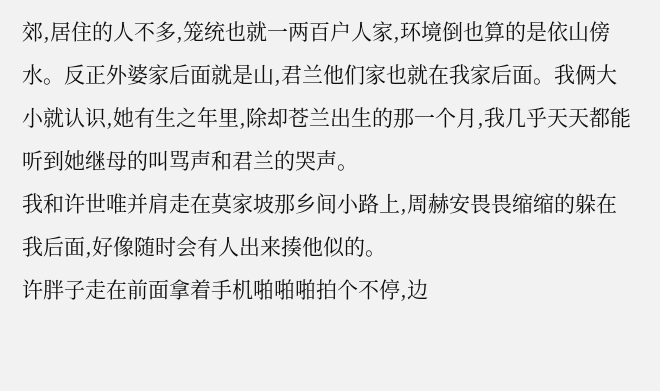郊,居住的人不多,笼统也就一两百户人家,环境倒也算的是依山傍水。反正外婆家后面就是山,君兰他们家也就在我家后面。我俩大小就认识,她有生之年里,除却苍兰出生的那一个月,我几乎天天都能听到她继母的叫骂声和君兰的哭声。
我和许世唯并肩走在莫家坡那乡间小路上,周赫安畏畏缩缩的躲在我后面,好像随时会有人出来揍他似的。
许胖子走在前面拿着手机啪啪啪拍个不停,边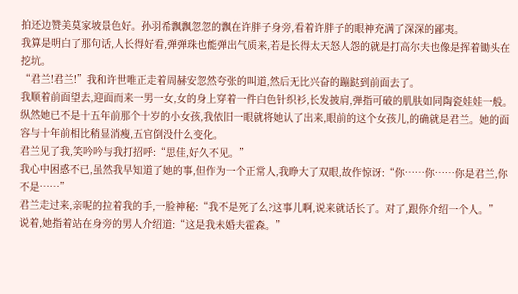拍还边赞美莫家坡景色好。孙羽希飘飘忽忽的飘在许胖子身旁,看着许胖子的眼神充满了深深的鄙夷。
我算是明白了那句话,人长得好看,弹弹珠也能弹出气质来,若是长得太天怒人怨的就是打高尔夫也像是挥着锄头在挖坑。
“君兰!君兰!”我和许世唯正走着周赫安忽然夸张的叫道,然后无比兴奋的蹦跶到前面去了。
我顺着前面望去,迎面而来一男一女,女的身上穿着一件白色针织衫,长发披肩,弹指可破的肌肤如同陶瓷娃娃一般。纵然她已不是十五年前那个十岁的小女孩,我依旧一眼就将她认了出来,眼前的这个女孩儿,的确就是君兰。她的面容与十年前相比稍显消瘦,五官倒没什么变化。
君兰见了我,笑吟吟与我打招呼:“思佳,好久不见。”
我心中困惑不已,虽然我早知道了她的事,但作为一个正常人,我睁大了双眼,故作惊讶:“你……你……你是君兰,你不是……”
君兰走过来,亲呢的拉着我的手,一脸神秘:“我不是死了么?这事儿啊,说来就话长了。对了,跟你介绍一个人。”
说着,她指着站在身旁的男人介绍道:“这是我未婚夫霍森。”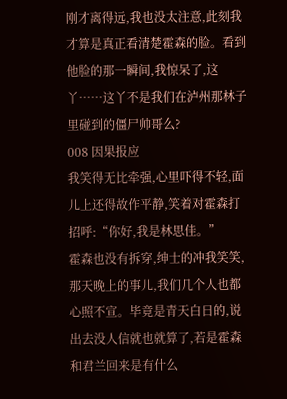刚才离得远,我也没太注意,此刻我才算是真正看清楚霍森的脸。看到他脸的那一瞬间,我惊呆了,这丫……这丫不是我们在泸州那林子里碰到的僵尸帅哥么?
008 因果报应
我笑得无比牵强,心里吓得不轻,面儿上还得故作平静,笑着对霍森打招呼:“你好,我是林思佳。”
霍森也没有拆穿,绅士的冲我笑笑,那天晚上的事儿,我们几个人也都心照不宣。毕竟是青天白日的,说出去没人信就也就算了,若是霍森和君兰回来是有什么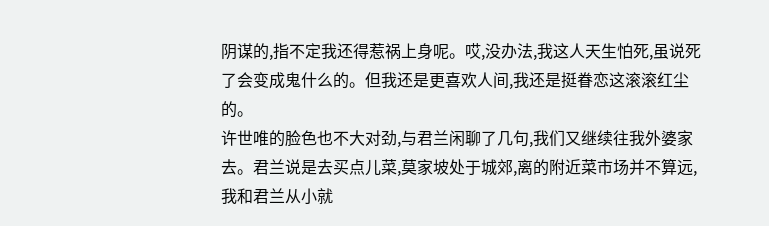阴谋的,指不定我还得惹祸上身呢。哎,没办法,我这人天生怕死,虽说死了会变成鬼什么的。但我还是更喜欢人间,我还是挺眷恋这滚滚红尘的。
许世唯的脸色也不大对劲,与君兰闲聊了几句,我们又继续往我外婆家去。君兰说是去买点儿菜,莫家坡处于城郊,离的附近菜市场并不算远,我和君兰从小就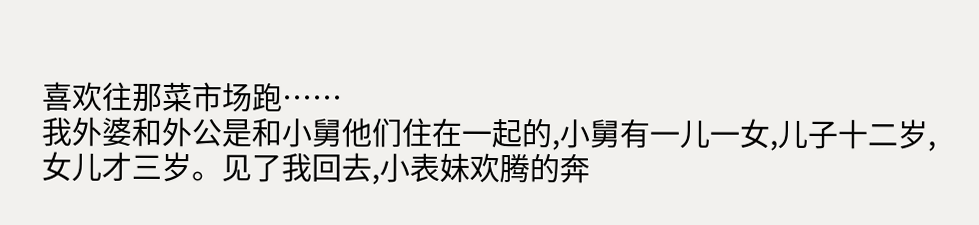喜欢往那菜市场跑……
我外婆和外公是和小舅他们住在一起的,小舅有一儿一女,儿子十二岁,女儿才三岁。见了我回去,小表妹欢腾的奔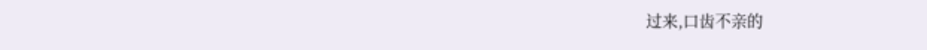过来,口齿不亲的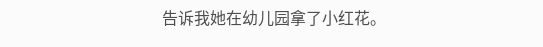告诉我她在幼儿园拿了小红花。